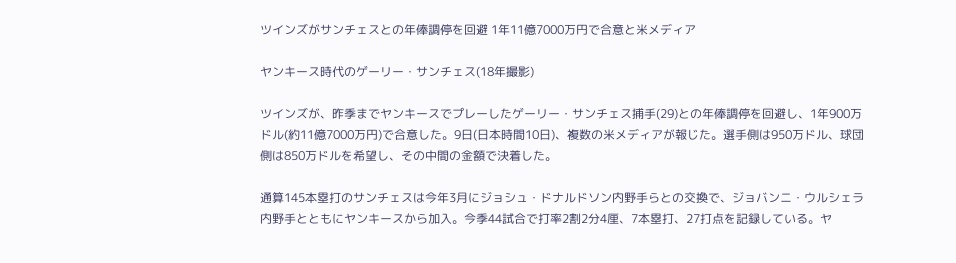ツインズがサンチェスとの年俸調停を回避 1年11億7000万円で合意と米メディア

ヤンキース時代のゲーリー・サンチェス(18年撮影)

ツインズが、昨季までヤンキースでプレーしたゲーリー・サンチェス捕手(29)との年俸調停を回避し、1年900万ドル(約11億7000万円)で合意した。9日(日本時間10日)、複数の米メディアが報じた。選手側は950万ドル、球団側は850万ドルを希望し、その中間の金額で決着した。

通算145本塁打のサンチェスは今年3月にジョシュ・ドナルドソン内野手らとの交換で、ジョバンニ・ウルシェラ内野手とともにヤンキースから加入。今季44試合で打率2割2分4厘、7本塁打、27打点を記録している。ヤ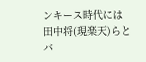ンキース時代には田中将(現楽天)らとバ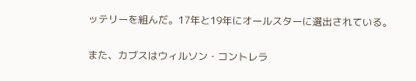ッテリーを組んだ。17年と19年にオールスターに選出されている。

また、カブスはウィルソン・コントレラ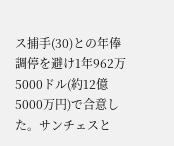ス捕手(30)との年俸調停を避け1年962万5000ドル(約12億5000万円)で合意した。サンチェスと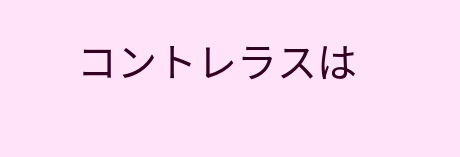コントレラスは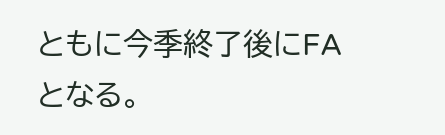ともに今季終了後にFAとなる。